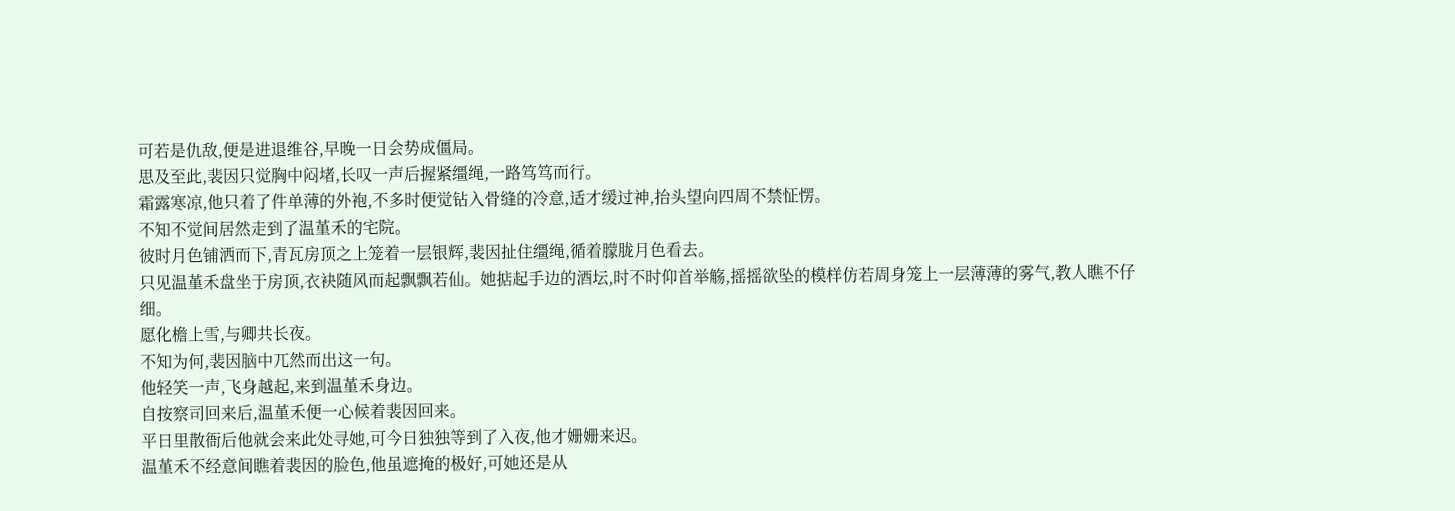可若是仇敌,便是进退维谷,早晚一日会势成僵局。
思及至此,裴因只觉胸中闷堵,长叹一声后握紧缰绳,一路笃笃而行。
霜露寒凉,他只着了件单薄的外袍,不多时便觉钻入骨缝的冷意,适才缓过神,抬头望向四周不禁怔愣。
不知不觉间居然走到了温堇禾的宅院。
彼时月色铺洒而下,青瓦房顶之上笼着一层银辉,裴因扯住缰绳,循着朦胧月色看去。
只见温堇禾盘坐于房顶,衣袂随风而起飘飘若仙。她掂起手边的酒坛,时不时仰首举觞,摇摇欲坠的模样仿若周身笼上一层薄薄的雾气,教人瞧不仔细。
愿化檐上雪,与卿共长夜。
不知为何,裴因脑中兀然而出这一句。
他轻笑一声,飞身越起,来到温堇禾身边。
自按察司回来后,温堇禾便一心候着裴因回来。
平日里散衙后他就会来此处寻她,可今日独独等到了入夜,他才姗姗来迟。
温堇禾不经意间瞧着裴因的脸色,他虽遮掩的极好,可她还是从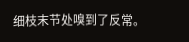细枝末节处嗅到了反常。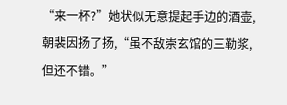“来一杯?”她状似无意提起手边的酒壶,朝裴因扬了扬,“虽不敌崇玄馆的三勒浆,但还不错。”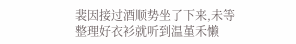裴因接过酒顺势坐了下来,未等整理好衣衫就听到温堇禾懒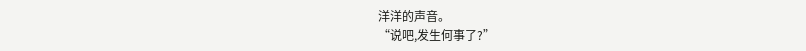洋洋的声音。
“说吧,发生何事了?”